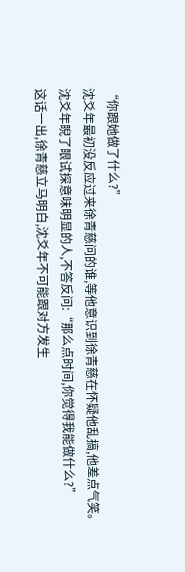“你跟她做了什么?”
沈爻年最初没反应过来徐青慈问的谁,等他意识到徐青慈在怀疑他乱搞,他差点气笑。
沈爻年睨了眼试探意味明显的人,不答反问:“那么点时间,你觉得我能做什么?”
这话一出,徐青慈立马明白,沈爻年不可能跟对方发生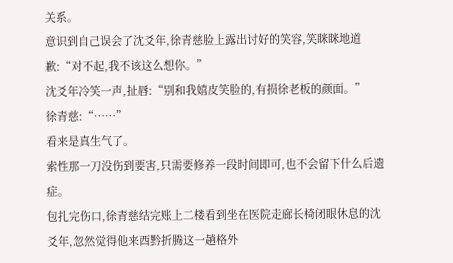关系。
意识到自己误会了沈爻年,徐青慈脸上露出讨好的笑容,笑眯眯地道歉:“对不起,我不该这么想你。”
沈爻年冷笑一声,扯唇:“别和我嬉皮笑脸的,有损徐老板的颜面。”
徐青慈:“……”
看来是真生气了。
索性那一刀没伤到要害,只需要修养一段时间即可,也不会留下什么后遗症。
包扎完伤口,徐青慈结完账上二楼看到坐在医院走廊长椅闭眼休息的沈爻年,忽然觉得他来酉黔折腾这一趟格外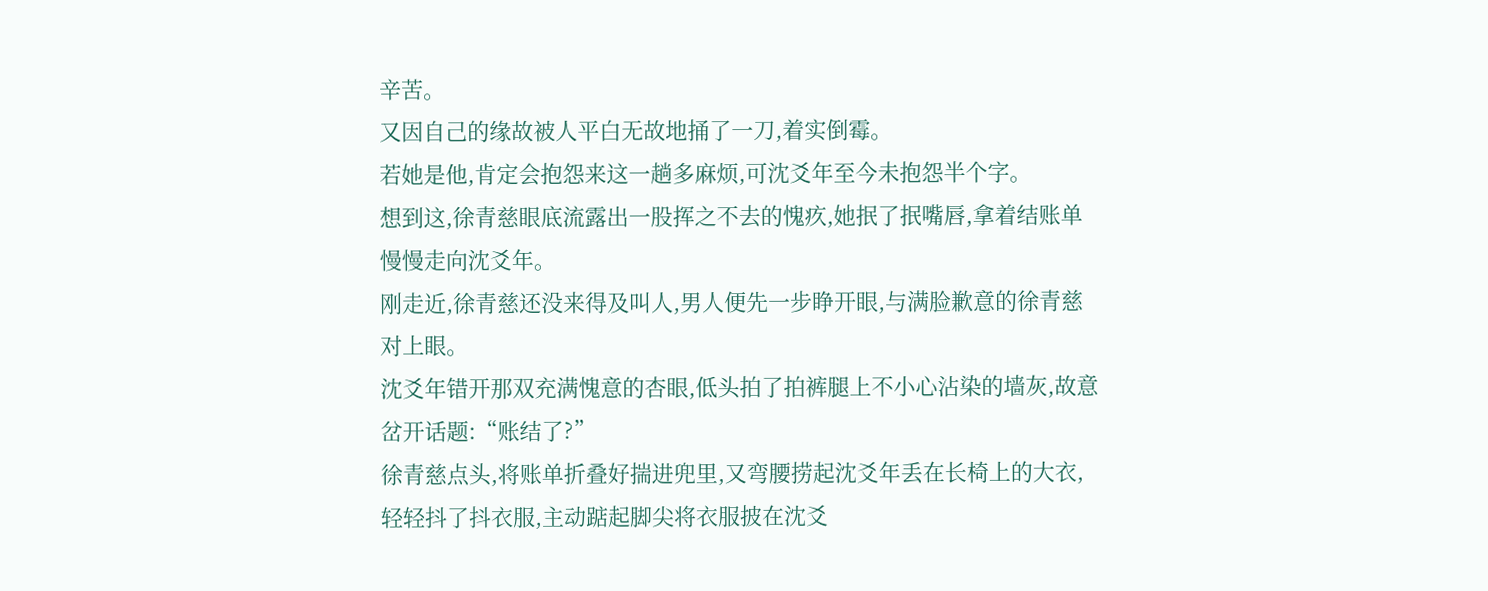辛苦。
又因自己的缘故被人平白无故地捅了一刀,着实倒霉。
若她是他,肯定会抱怨来这一趟多麻烦,可沈爻年至今未抱怨半个字。
想到这,徐青慈眼底流露出一股挥之不去的愧疚,她抿了抿嘴唇,拿着结账单慢慢走向沈爻年。
刚走近,徐青慈还没来得及叫人,男人便先一步睁开眼,与满脸歉意的徐青慈对上眼。
沈爻年错开那双充满愧意的杏眼,低头拍了拍裤腿上不小心沾染的墙灰,故意岔开话题:“账结了?”
徐青慈点头,将账单折叠好揣进兜里,又弯腰捞起沈爻年丢在长椅上的大衣,轻轻抖了抖衣服,主动踮起脚尖将衣服披在沈爻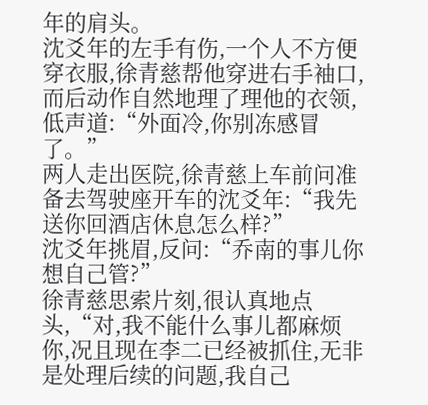年的肩头。
沈爻年的左手有伤,一个人不方便穿衣服,徐青慈帮他穿进右手袖口,而后动作自然地理了理他的衣领,低声道:“外面冷,你别冻感冒了。”
两人走出医院,徐青慈上车前问准备去驾驶座开车的沈爻年:“我先送你回酒店休息怎么样?”
沈爻年挑眉,反问:“乔南的事儿你想自己管?”
徐青慈思索片刻,很认真地点头,“对,我不能什么事儿都麻烦你,况且现在李二已经被抓住,无非是处理后续的问题,我自己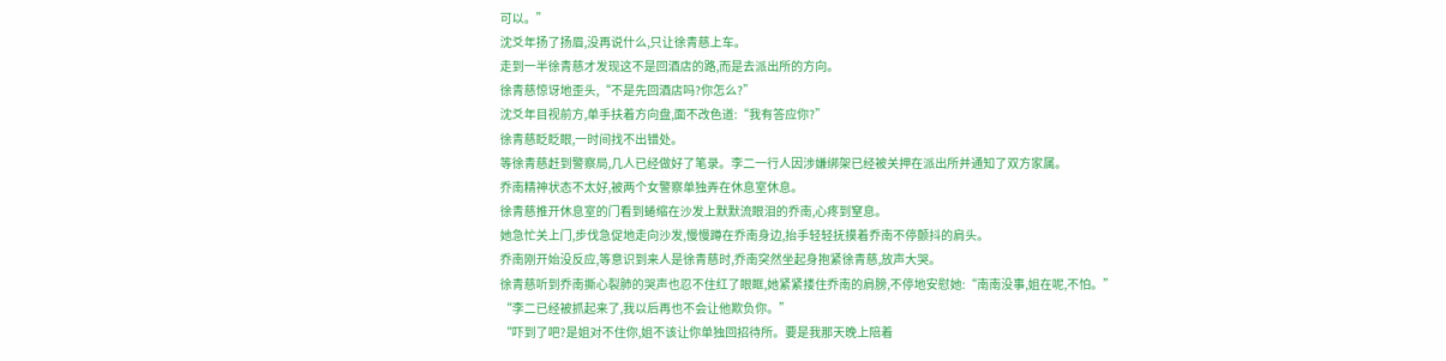可以。”
沈爻年扬了扬眉,没再说什么,只让徐青慈上车。
走到一半徐青慈才发现这不是回酒店的路,而是去派出所的方向。
徐青慈惊讶地歪头,“不是先回酒店吗?你怎么?”
沈爻年目视前方,单手扶着方向盘,面不改色道:“我有答应你?”
徐青慈眨眨眼,一时间找不出错处。
等徐青慈赶到警察局,几人已经做好了笔录。李二一行人因涉嫌绑架已经被关押在派出所并通知了双方家属。
乔南精神状态不太好,被两个女警察单独弄在休息室休息。
徐青慈推开休息室的门看到蜷缩在沙发上默默流眼泪的乔南,心疼到窒息。
她急忙关上门,步伐急促地走向沙发,慢慢蹲在乔南身边,抬手轻轻抚摸着乔南不停颤抖的肩头。
乔南刚开始没反应,等意识到来人是徐青慈时,乔南突然坐起身抱紧徐青慈,放声大哭。
徐青慈听到乔南撕心裂肺的哭声也忍不住红了眼眶,她紧紧搂住乔南的肩膀,不停地安慰她:“南南没事,姐在呢,不怕。”
“李二已经被抓起来了,我以后再也不会让他欺负你。”
“吓到了吧?是姐对不住你,姐不该让你单独回招待所。要是我那天晚上陪着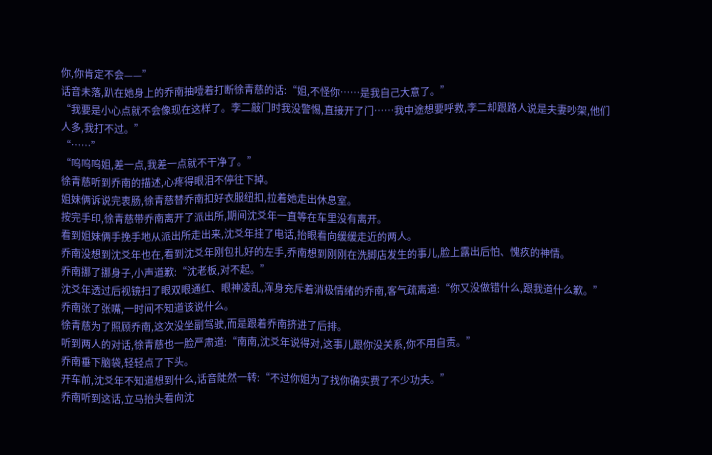你,你肯定不会——”
话音未落,趴在她身上的乔南抽噎着打断徐青慈的话:“姐,不怪你……是我自己大意了。”
“我要是小心点就不会像现在这样了。李二敲门时我没警惕,直接开了门……我中途想要呼救,李二却跟路人说是夫妻吵架,他们人多,我打不过。”
“……”
“呜呜呜姐,差一点,我差一点就不干净了。”
徐青慈听到乔南的描述,心疼得眼泪不停往下掉。
姐妹俩诉说完衷肠,徐青慈替乔南扣好衣服纽扣,拉着她走出休息室。
按完手印,徐青慈带乔南离开了派出所,期间沈爻年一直等在车里没有离开。
看到姐妹俩手挽手地从派出所走出来,沈爻年挂了电话,抬眼看向缓缓走近的两人。
乔南没想到沈爻年也在,看到沈爻年刚包扎好的左手,乔南想到刚刚在洗脚店发生的事儿,脸上露出后怕、愧疚的神情。
乔南挪了挪身子,小声道歉:“沈老板,对不起。”
沈爻年透过后视镜扫了眼双眼通红、眼神凌乱,浑身充斥着消极情绪的乔南,客气疏离道:“你又没做错什么,跟我道什么歉。”
乔南张了张嘴,一时间不知道该说什么。
徐青慈为了照顾乔南,这次没坐副驾驶,而是跟着乔南挤进了后排。
听到两人的对话,徐青慈也一脸严肃道:“南南,沈爻年说得对,这事儿跟你没关系,你不用自责。”
乔南垂下脑袋,轻轻点了下头。
开车前,沈爻年不知道想到什么,话音陡然一转:“不过你姐为了找你确实费了不少功夫。”
乔南听到这话,立马抬头看向沈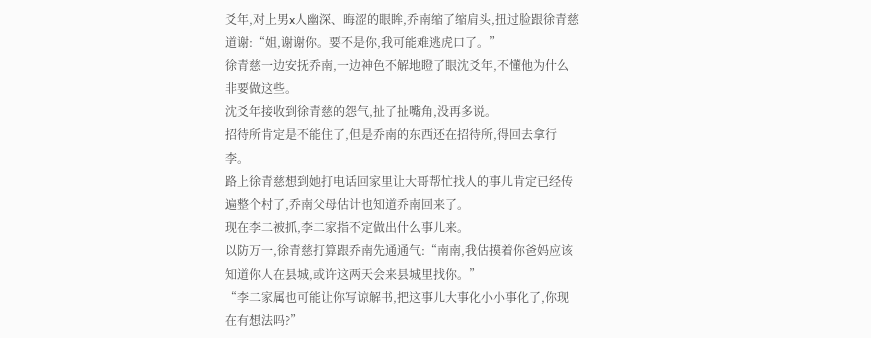爻年,对上男x人幽深、晦涩的眼眸,乔南缩了缩肩头,扭过脸跟徐青慈道谢:“姐,谢谢你。要不是你,我可能难逃虎口了。”
徐青慈一边安抚乔南,一边神色不解地瞪了眼沈爻年,不懂他为什么非要做这些。
沈爻年接收到徐青慈的怨气,扯了扯嘴角,没再多说。
招待所肯定是不能住了,但是乔南的东西还在招待所,得回去拿行李。
路上徐青慈想到她打电话回家里让大哥帮忙找人的事儿肯定已经传遍整个村了,乔南父母估计也知道乔南回来了。
现在李二被抓,李二家指不定做出什么事儿来。
以防万一,徐青慈打算跟乔南先通通气:“南南,我估摸着你爸妈应该知道你人在县城,或许这两天会来县城里找你。”
“李二家属也可能让你写谅解书,把这事儿大事化小小事化了,你现在有想法吗?”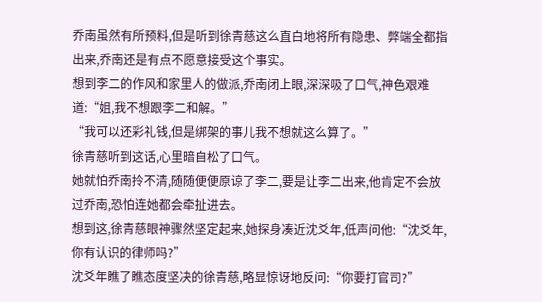乔南虽然有所预料,但是听到徐青慈这么直白地将所有隐患、弊端全都指出来,乔南还是有点不愿意接受这个事实。
想到李二的作风和家里人的做派,乔南闭上眼,深深吸了口气,神色艰难道:“姐,我不想跟李二和解。”
“我可以还彩礼钱,但是绑架的事儿我不想就这么算了。”
徐青慈听到这话,心里暗自松了口气。
她就怕乔南拎不清,随随便便原谅了李二,要是让李二出来,他肯定不会放过乔南,恐怕连她都会牵扯进去。
想到这,徐青慈眼神骤然坚定起来,她探身凑近沈爻年,低声问他:“沈爻年,你有认识的律师吗?”
沈爻年瞧了瞧态度坚决的徐青慈,略显惊讶地反问:“你要打官司?”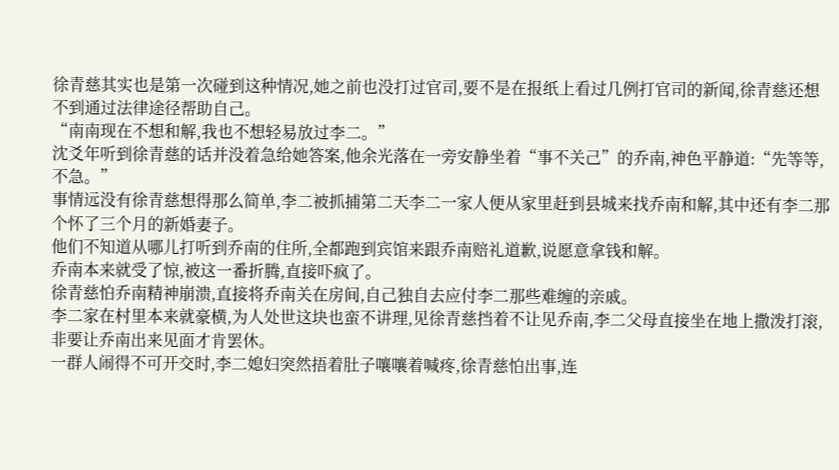徐青慈其实也是第一次碰到这种情况,她之前也没打过官司,要不是在报纸上看过几例打官司的新闻,徐青慈还想不到通过法律途径帮助自己。
“南南现在不想和解,我也不想轻易放过李二。”
沈爻年听到徐青慈的话并没着急给她答案,他余光落在一旁安静坐着“事不关己”的乔南,神色平静道:“先等等,不急。”
事情远没有徐青慈想得那么简单,李二被抓捕第二天李二一家人便从家里赶到县城来找乔南和解,其中还有李二那个怀了三个月的新婚妻子。
他们不知道从哪儿打听到乔南的住所,全都跑到宾馆来跟乔南赔礼道歉,说愿意拿钱和解。
乔南本来就受了惊,被这一番折腾,直接吓疯了。
徐青慈怕乔南精神崩溃,直接将乔南关在房间,自己独自去应付李二那些难缠的亲戚。
李二家在村里本来就豪横,为人处世这块也蛮不讲理,见徐青慈挡着不让见乔南,李二父母直接坐在地上撒泼打滚,非要让乔南出来见面才肯罢休。
一群人闹得不可开交时,李二媳妇突然捂着肚子嚷嚷着喊疼,徐青慈怕出事,连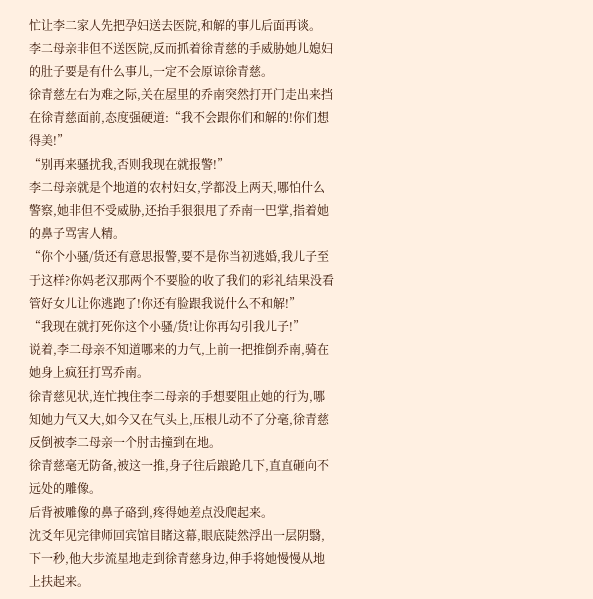忙让李二家人先把孕妇送去医院,和解的事儿后面再谈。
李二母亲非但不送医院,反而抓着徐青慈的手威胁她儿媳妇的肚子要是有什么事儿,一定不会原谅徐青慈。
徐青慈左右为难之际,关在屋里的乔南突然打开门走出来挡在徐青慈面前,态度强硬道:“我不会跟你们和解的!你们想得美!”
“别再来骚扰我,否则我现在就报警!”
李二母亲就是个地道的农村妇女,学都没上两天,哪怕什么警察,她非但不受威胁,还抬手狠狠甩了乔南一巴掌,指着她的鼻子骂害人精。
“你个小骚/货还有意思报警,要不是你当初逃婚,我儿子至于这样?你妈老汉那两个不要脸的收了我们的彩礼结果没看管好女儿让你逃跑了!你还有脸跟我说什么不和解!”
“我现在就打死你这个小骚/货!让你再勾引我儿子!”
说着,李二母亲不知道哪来的力气,上前一把推倒乔南,骑在她身上疯狂打骂乔南。
徐青慈见状,连忙拽住李二母亲的手想要阻止她的行为,哪知她力气又大,如今又在气头上,压根儿动不了分毫,徐青慈反倒被李二母亲一个肘击撞到在地。
徐青慈毫无防备,被这一推,身子往后踉跄几下,直直砸向不远处的雕像。
后背被雕像的鼻子硌到,疼得她差点没爬起来。
沈爻年见完律师回宾馆目睹这幕,眼底陡然浮出一层阴翳,下一秒,他大步流星地走到徐青慈身边,伸手将她慢慢从地上扶起来。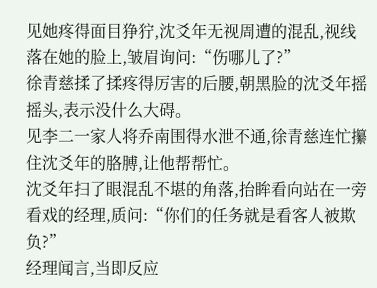见她疼得面目狰狞,沈爻年无视周遭的混乱,视线落在她的脸上,皱眉询问:“伤哪儿了?”
徐青慈揉了揉疼得厉害的后腰,朝黑脸的沈爻年摇摇头,表示没什么大碍。
见李二一家人将乔南围得水泄不通,徐青慈连忙攥住沈爻年的胳膊,让他帮帮忙。
沈爻年扫了眼混乱不堪的角落,抬眸看向站在一旁看戏的经理,质问:“你们的任务就是看客人被欺负?”
经理闻言,当即反应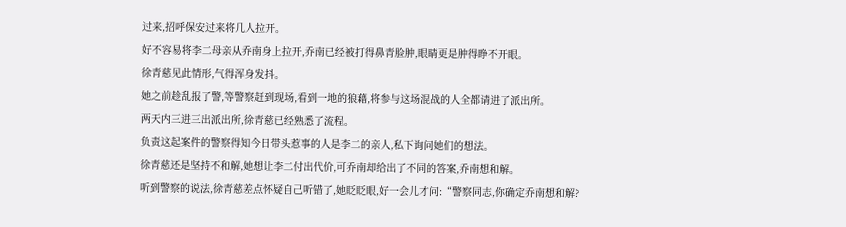过来,招呼保安过来将几人拉开。
好不容易将李二母亲从乔南身上拉开,乔南已经被打得鼻青脸肿,眼睛更是肿得睁不开眼。
徐青慈见此情形,气得浑身发抖。
她之前趁乱报了警,等警察赶到现场,看到一地的狼藉,将参与这场混战的人全都请进了派出所。
两天内三进三出派出所,徐青慈已经熟悉了流程。
负责这起案件的警察得知今日带头惹事的人是李二的亲人,私下询问她们的想法。
徐青慈还是坚持不和解,她想让李二付出代价,可乔南却给出了不同的答案,乔南想和解。
听到警察的说法,徐青慈差点怀疑自己听错了,她眨眨眼,好一会儿才问:“警察同志,你确定乔南想和解?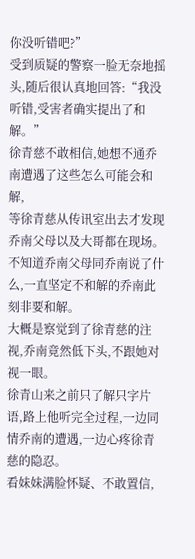你没听错吧?”
受到质疑的警察一脸无奈地摇头,随后很认真地回答:“我没听错,受害者确实提出了和解。”
徐青慈不敢相信,她想不通乔南遭遇了这些怎么可能会和解,
等徐青慈从传讯室出去才发现乔南父母以及大哥都在现场。
不知道乔南父母同乔南说了什么,一直坚定不和解的乔南此刻非要和解。
大概是察觉到了徐青慈的注视,乔南竟然低下头,不跟她对视一眼。
徐青山来之前只了解只字片语,路上他听完全过程,一边同情乔南的遭遇,一边心疼徐青慈的隐忍。
看妹妹满脸怀疑、不敢置信,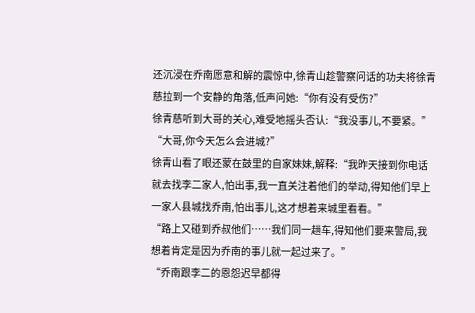还沉浸在乔南愿意和解的震惊中,徐青山趁警察问话的功夫将徐青慈拉到一个安静的角落,低声问她:“你有没有受伤?”
徐青慈听到大哥的关心,难受地摇头否认:“我没事儿,不要紧。”
“大哥,你今天怎么会进城?”
徐青山看了眼还蒙在鼓里的自家妹妹,解释:“我昨天接到你电话就去找李二家人,怕出事,我一直关注着他们的举动,得知他们早上一家人县城找乔南,怕出事儿,这才想着来城里看看。”
“路上又碰到乔叔他们……我们同一趟车,得知他们要来警局,我想着肯定是因为乔南的事儿就一起过来了。”
“乔南跟李二的恩怨迟早都得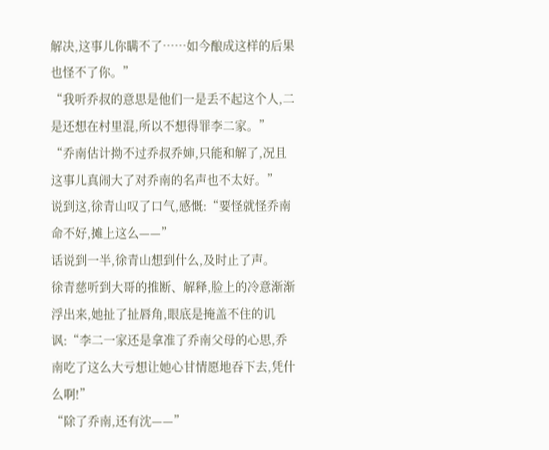解决,这事儿你瞒不了……如今酿成这样的后果也怪不了你。”
“我听乔叔的意思是他们一是丢不起这个人,二是还想在村里混,所以不想得罪李二家。”
“乔南估计拗不过乔叔乔婶,只能和解了,况且这事儿真闹大了对乔南的名声也不太好。”
说到这,徐青山叹了口气,感慨:“要怪就怪乔南命不好,摊上这么——”
话说到一半,徐青山想到什么,及时止了声。
徐青慈听到大哥的推断、解释,脸上的冷意渐渐浮出来,她扯了扯唇角,眼底是掩盖不住的讥讽:“李二一家还是拿准了乔南父母的心思,乔南吃了这么大亏想让她心甘情愿地吞下去,凭什么啊!”
“除了乔南,还有沈——”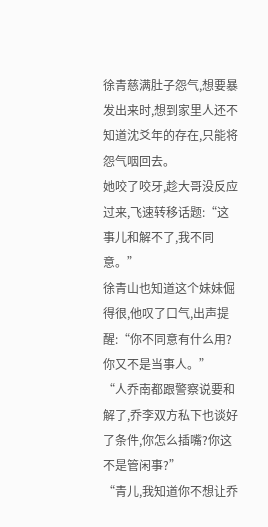徐青慈满肚子怨气,想要暴发出来时,想到家里人还不知道沈爻年的存在,只能将怨气咽回去。
她咬了咬牙,趁大哥没反应过来,飞速转移话题:“这事儿和解不了,我不同意。”
徐青山也知道这个妹妹倔得很,他叹了口气,出声提醒:“你不同意有什么用?你又不是当事人。”
“人乔南都跟警察说要和解了,乔李双方私下也谈好了条件,你怎么插嘴?你这不是管闲事?”
“青儿,我知道你不想让乔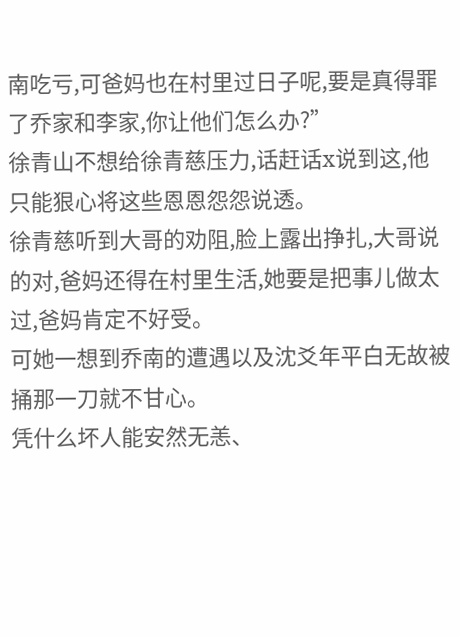南吃亏,可爸妈也在村里过日子呢,要是真得罪了乔家和李家,你让他们怎么办?”
徐青山不想给徐青慈压力,话赶话x说到这,他只能狠心将这些恩恩怨怨说透。
徐青慈听到大哥的劝阻,脸上露出挣扎,大哥说的对,爸妈还得在村里生活,她要是把事儿做太过,爸妈肯定不好受。
可她一想到乔南的遭遇以及沈爻年平白无故被捅那一刀就不甘心。
凭什么坏人能安然无恙、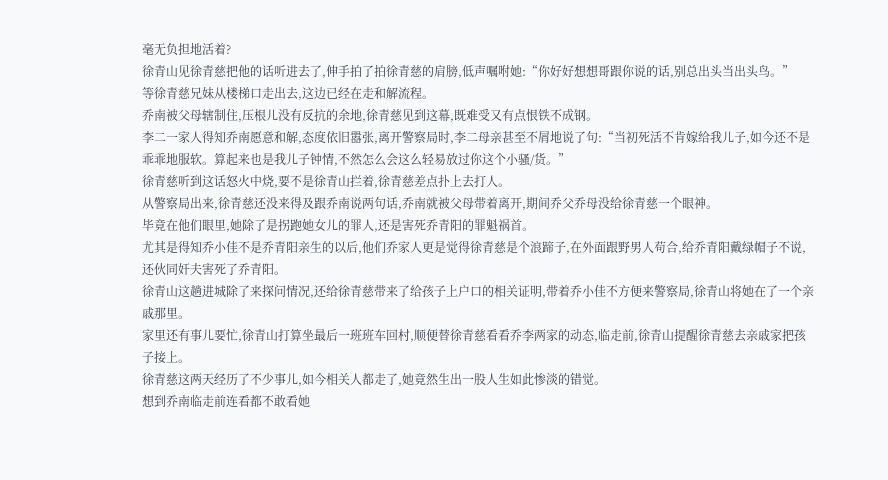毫无负担地活着?
徐青山见徐青慈把他的话听进去了,伸手拍了拍徐青慈的肩膀,低声嘱咐她:“你好好想想哥跟你说的话,别总出头当出头鸟。”
等徐青慈兄妹从楼梯口走出去,这边已经在走和解流程。
乔南被父母辖制住,压根儿没有反抗的余地,徐青慈见到这幕,既难受又有点恨铁不成钢。
李二一家人得知乔南愿意和解,态度依旧嚣张,离开警察局时,李二母亲甚至不屑地说了句:“当初死活不肯嫁给我儿子,如今还不是乖乖地服软。算起来也是我儿子钟情,不然怎么会这么轻易放过你这个小骚/货。”
徐青慈听到这话怒火中烧,要不是徐青山拦着,徐青慈差点扑上去打人。
从警察局出来,徐青慈还没来得及跟乔南说两句话,乔南就被父母带着离开,期间乔父乔母没给徐青慈一个眼神。
毕竟在他们眼里,她除了是拐跑她女儿的罪人,还是害死乔青阳的罪魁祸首。
尤其是得知乔小佳不是乔青阳亲生的以后,他们乔家人更是觉得徐青慈是个浪蹄子,在外面跟野男人苟合,给乔青阳戴绿帽子不说,还伙同奸夫害死了乔青阳。
徐青山这趟进城除了来探问情况,还给徐青慈带来了给孩子上户口的相关证明,带着乔小佳不方便来警察局,徐青山将她在了一个亲戚那里。
家里还有事儿要忙,徐青山打算坐最后一班班车回村,顺便替徐青慈看看乔李两家的动态,临走前,徐青山提醒徐青慈去亲戚家把孩子接上。
徐青慈这两天经历了不少事儿,如今相关人都走了,她竟然生出一股人生如此惨淡的错觉。
想到乔南临走前连看都不敢看她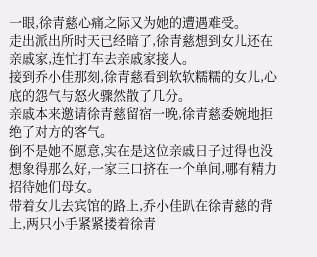一眼,徐青慈心痛之际又为她的遭遇难受。
走出派出所时天已经暗了,徐青慈想到女儿还在亲戚家,连忙打车去亲戚家接人。
接到乔小佳那刻,徐青慈看到软软糯糯的女儿,心底的怨气与怒火骤然散了几分。
亲戚本来邀请徐青慈留宿一晚,徐青慈委婉地拒绝了对方的客气。
倒不是她不愿意,实在是这位亲戚日子过得也没想象得那么好,一家三口挤在一个单间,哪有精力招待她们母女。
带着女儿去宾馆的路上,乔小佳趴在徐青慈的背上,两只小手紧紧搂着徐青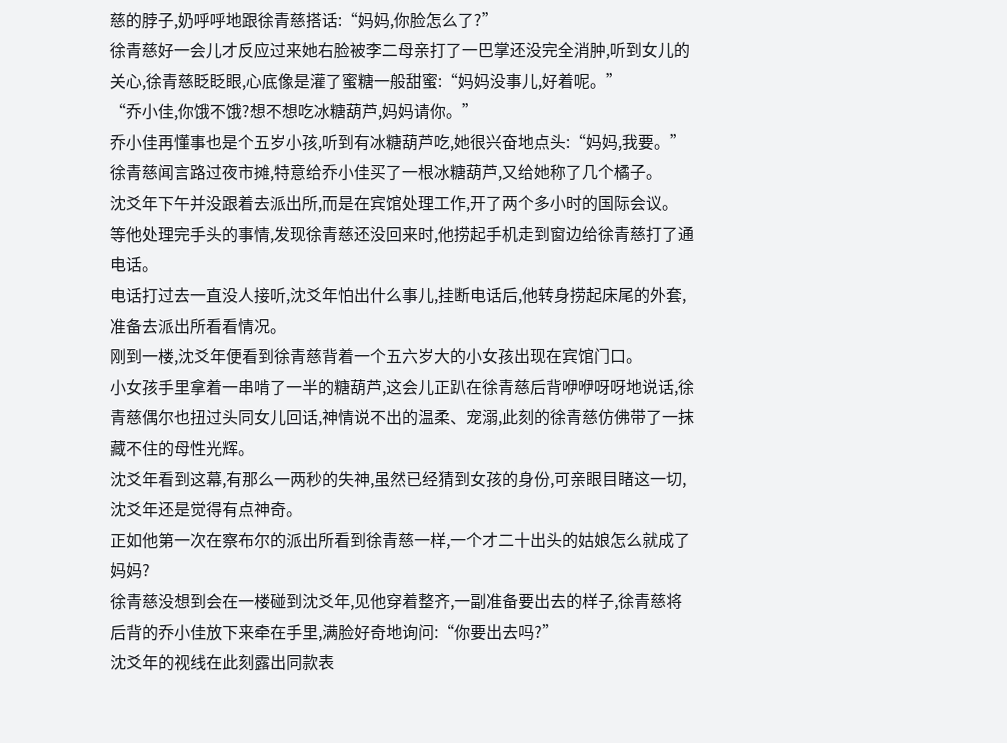慈的脖子,奶呼呼地跟徐青慈搭话:“妈妈,你脸怎么了?”
徐青慈好一会儿才反应过来她右脸被李二母亲打了一巴掌还没完全消肿,听到女儿的关心,徐青慈眨眨眼,心底像是灌了蜜糖一般甜蜜:“妈妈没事儿,好着呢。”
“乔小佳,你饿不饿?想不想吃冰糖葫芦,妈妈请你。”
乔小佳再懂事也是个五岁小孩,听到有冰糖葫芦吃,她很兴奋地点头:“妈妈,我要。”
徐青慈闻言路过夜市摊,特意给乔小佳买了一根冰糖葫芦,又给她称了几个橘子。
沈爻年下午并没跟着去派出所,而是在宾馆处理工作,开了两个多小时的国际会议。
等他处理完手头的事情,发现徐青慈还没回来时,他捞起手机走到窗边给徐青慈打了通电话。
电话打过去一直没人接听,沈爻年怕出什么事儿,挂断电话后,他转身捞起床尾的外套,准备去派出所看看情况。
刚到一楼,沈爻年便看到徐青慈背着一个五六岁大的小女孩出现在宾馆门口。
小女孩手里拿着一串啃了一半的糖葫芦,这会儿正趴在徐青慈后背咿咿呀呀地说话,徐青慈偶尔也扭过头同女儿回话,神情说不出的温柔、宠溺,此刻的徐青慈仿佛带了一抹藏不住的母性光辉。
沈爻年看到这幕,有那么一两秒的失神,虽然已经猜到女孩的身份,可亲眼目睹这一切,沈爻年还是觉得有点神奇。
正如他第一次在察布尔的派出所看到徐青慈一样,一个才二十出头的姑娘怎么就成了妈妈?
徐青慈没想到会在一楼碰到沈爻年,见他穿着整齐,一副准备要出去的样子,徐青慈将后背的乔小佳放下来牵在手里,满脸好奇地询问:“你要出去吗?”
沈爻年的视线在此刻露出同款表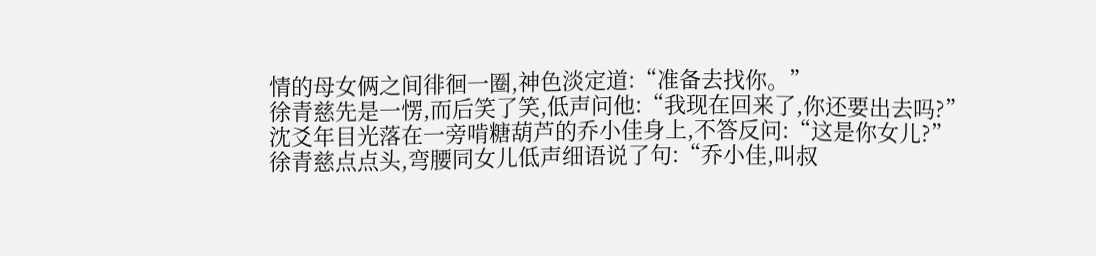情的母女俩之间徘徊一圈,神色淡定道:“准备去找你。”
徐青慈先是一愣,而后笑了笑,低声问他:“我现在回来了,你还要出去吗?”
沈爻年目光落在一旁啃糖葫芦的乔小佳身上,不答反问:“这是你女儿?”
徐青慈点点头,弯腰同女儿低声细语说了句:“乔小佳,叫叔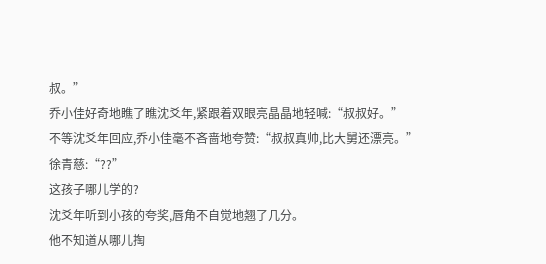叔。”
乔小佳好奇地瞧了瞧沈爻年,紧跟着双眼亮晶晶地轻喊:“叔叔好。”
不等沈爻年回应,乔小佳毫不吝啬地夸赞:“叔叔真帅,比大舅还漂亮。”
徐青慈:“??”
这孩子哪儿学的?
沈爻年听到小孩的夸奖,唇角不自觉地翘了几分。
他不知道从哪儿掏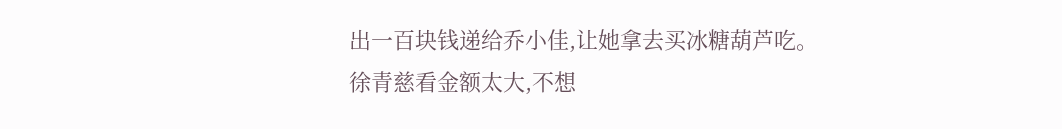出一百块钱递给乔小佳,让她拿去买冰糖葫芦吃。
徐青慈看金额太大,不想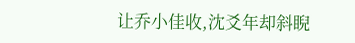让乔小佳收,沈爻年却斜睨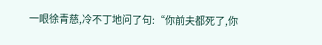一眼徐青慈,冷不丁地问了句:“你前夫都死了,你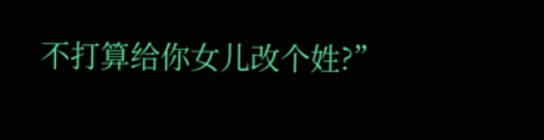不打算给你女儿改个姓?”